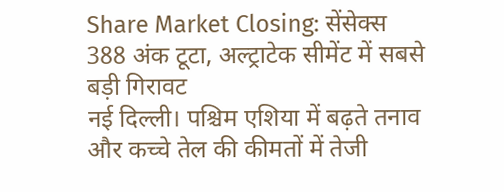Share Market Closing: सेंसेक्स 388 अंक टूटा, अल्ट्राटेक सीमेंट में सबसे बड़ी गिरावट
नई दिल्ली। पश्चिम एशिया में बढ़ते तनाव और कच्चे तेल की कीमतों में तेजी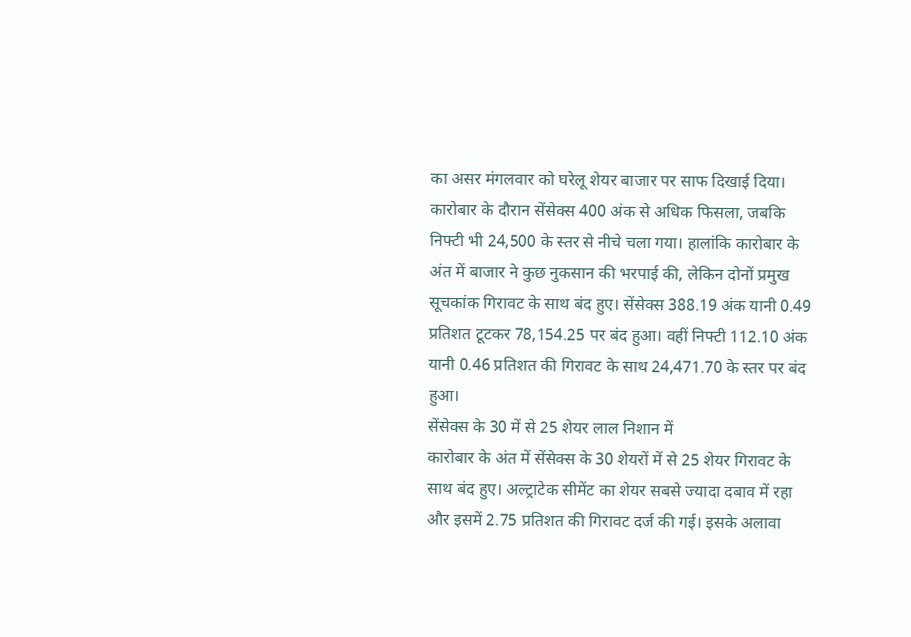का असर मंगलवार को घरेलू शेयर बाजार पर साफ दिखाई दिया। कारोबार के दौरान सेंसेक्स 400 अंक से अधिक फिसला, जबकि निफ्टी भी 24,500 के स्तर से नीचे चला गया। हालांकि कारोबार के अंत में बाजार ने कुछ नुकसान की भरपाई की, लेकिन दोनों प्रमुख सूचकांक गिरावट के साथ बंद हुए। सेंसेक्स 388.19 अंक यानी 0.49 प्रतिशत टूटकर 78,154.25 पर बंद हुआ। वहीं निफ्टी 112.10 अंक यानी 0.46 प्रतिशत की गिरावट के साथ 24,471.70 के स्तर पर बंद हुआ।
सेंसेक्स के 30 में से 25 शेयर लाल निशान में
कारोबार के अंत में सेंसेक्स के 30 शेयरों में से 25 शेयर गिरावट के साथ बंद हुए। अल्ट्राटेक सीमेंट का शेयर सबसे ज्यादा दबाव में रहा और इसमें 2.75 प्रतिशत की गिरावट दर्ज की गई। इसके अलावा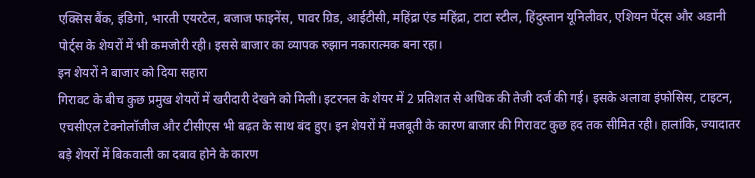एक्सिस बैंक, इंडिगो, भारती एयरटेल, बजाज फाइनेंस, पावर ग्रिड, आईटीसी, महिंद्रा एंड महिंद्रा, टाटा स्टील, हिंदुस्तान यूनिलीवर, एशियन पेंट्स और अडानी पोर्ट्स के शेयरों में भी कमजोरी रही। इससे बाजार का व्यापक रुझान नकारात्मक बना रहा।
इन शेयरों ने बाजार को दिया सहारा
गिरावट के बीच कुछ प्रमुख शेयरों में खरीदारी देखने को मिली। इटरनल के शेयर में 2 प्रतिशत से अधिक की तेजी दर्ज की गई। इसके अलावा इंफोसिस, टाइटन, एचसीएल टेक्नोलॉजीज और टीसीएस भी बढ़त के साथ बंद हुए। इन शेयरों में मजबूती के कारण बाजार की गिरावट कुछ हद तक सीमित रही। हालांकि, ज्यादातर बड़े शेयरों में बिकवाली का दबाव होने के कारण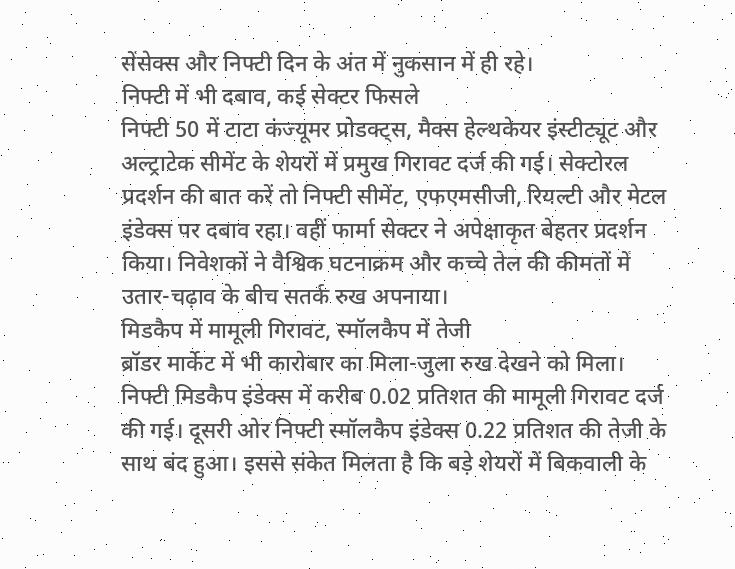सेंसेक्स और निफ्टी दिन के अंत में नुकसान में ही रहे।
निफ्टी में भी दबाव, कई सेक्टर फिसले
निफ्टी 50 में टाटा कंज्यूमर प्रोडक्ट्स, मैक्स हेल्थकेयर इंस्टीट्यूट और अल्ट्राटेक सीमेंट के शेयरों में प्रमुख गिरावट दर्ज की गई। सेक्टोरल प्रदर्शन की बात करें तो निफ्टी सीमेंट, एफएमसीजी, रियल्टी और मेटल इंडेक्स पर दबाव रहा। वहीं फार्मा सेक्टर ने अपेक्षाकृत बेहतर प्रदर्शन किया। निवेशकों ने वैश्विक घटनाक्रम और कच्चे तेल की कीमतों में उतार-चढ़ाव के बीच सतर्क रुख अपनाया।
मिडकैप में मामूली गिरावट, स्मॉलकैप में तेजी
ब्रॉडर मार्केट में भी कारोबार का मिला-जुला रुख देखने को मिला। निफ्टी मिडकैप इंडेक्स में करीब 0.02 प्रतिशत की मामूली गिरावट दर्ज की गई। दूसरी ओर निफ्टी स्मॉलकैप इंडेक्स 0.22 प्रतिशत की तेजी के साथ बंद हुआ। इससे संकेत मिलता है कि बड़े शेयरों में बिकवाली के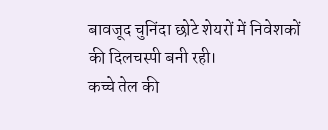बावजूद चुनिंदा छोटे शेयरों में निवेशकों की दिलचस्पी बनी रही।
कच्चे तेल की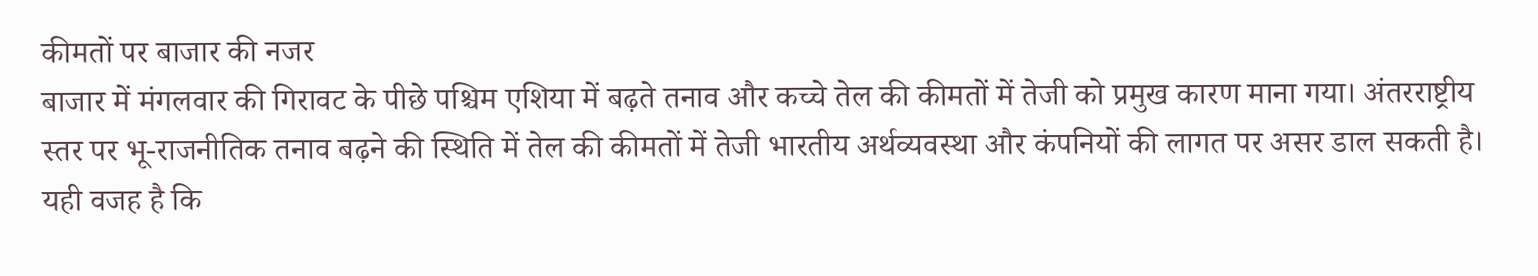कीमतों पर बाजार की नजर
बाजार में मंगलवार की गिरावट के पीछे पश्चिम एशिया में बढ़ते तनाव और कच्चे तेल की कीमतों में तेजी को प्रमुख कारण माना गया। अंतरराष्ट्रीय स्तर पर भू-राजनीतिक तनाव बढ़ने की स्थिति में तेल की कीमतों में तेजी भारतीय अर्थव्यवस्था और कंपनियों की लागत पर असर डाल सकती है। यही वजह है कि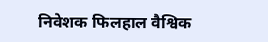निवेशक फिलहाल वैश्विक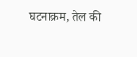घटनाक्रम, तेल की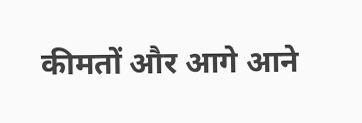कीमतों और आगे आने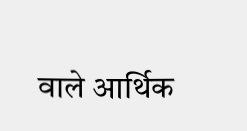वाले आर्थिक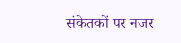संकेतकों पर नजर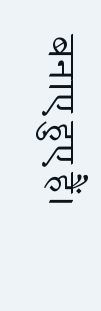बनाए हुए हैं।